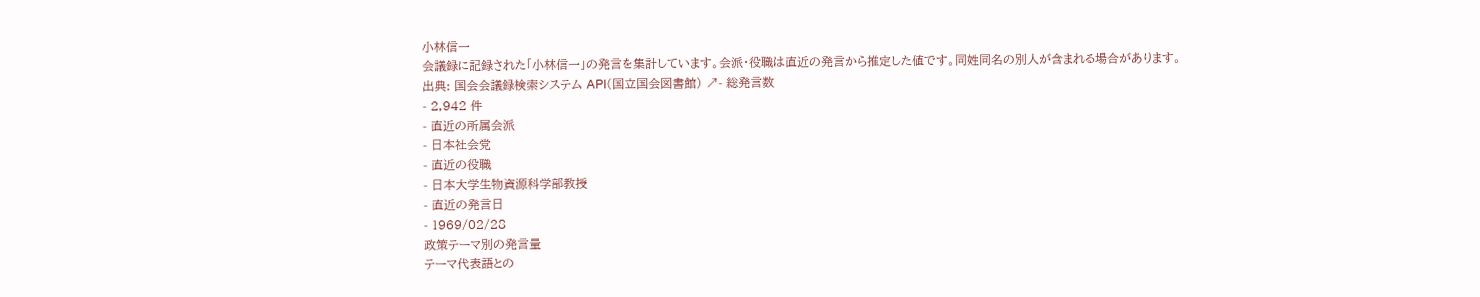小林信一
会議録に記録された「小林信一」の発言を集計しています。会派・役職は直近の発言から推定した値です。同姓同名の別人が含まれる場合があります。
出典: 国会会議録検索システム API(国立国会図書館) ↗- 総発言数
- 2,942 件
- 直近の所属会派
- 日本社会党
- 直近の役職
- 日本大学生物資源科学部教授
- 直近の発言日
- 1969/02/28
政策テーマ別の発言量
テーマ代表語との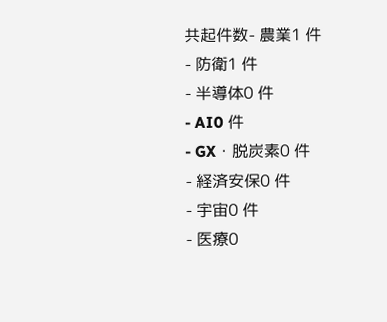共起件数- 農業1 件
- 防衛1 件
- 半導体0 件
- AI0 件
- GX・脱炭素0 件
- 経済安保0 件
- 宇宙0 件
- 医療0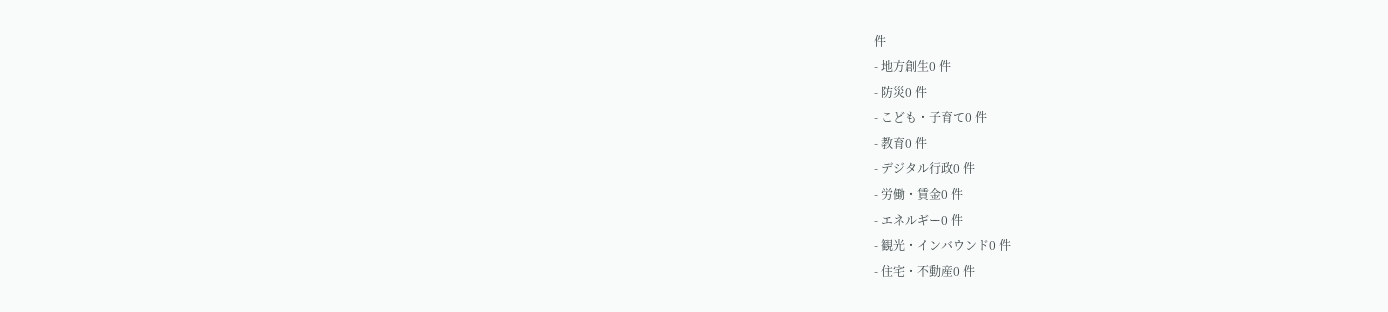件
- 地方創生0 件
- 防災0 件
- こども・子育て0 件
- 教育0 件
- デジタル行政0 件
- 労働・賃金0 件
- エネルギー0 件
- 観光・インバウンド0 件
- 住宅・不動産0 件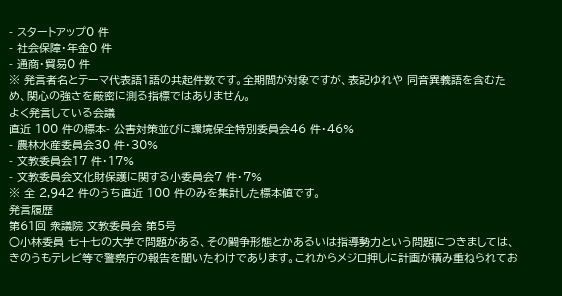- スタートアップ0 件
- 社会保障・年金0 件
- 通商・貿易0 件
※ 発言者名とテーマ代表語1語の共起件数です。全期間が対象ですが、表記ゆれや 同音異義語を含むため、関心の強さを厳密に測る指標ではありません。
よく発言している会議
直近 100 件の標本- 公害対策並びに環境保全特別委員会46 件・46%
- 農林水産委員会30 件・30%
- 文教委員会17 件・17%
- 文教委員会文化財保護に関する小委員会7 件・7%
※ 全 2,942 件のうち直近 100 件のみを集計した標本値です。
発言履歴
第61回 衆議院 文教委員会 第5号
○小林委員 七十七の大学で問題がある、その闘争形態とかあるいは指導勢力という問題につきましては、きのうもテレビ等で警察庁の報告を聞いたわけであります。これからメジロ押しに計画が積み重ねられてお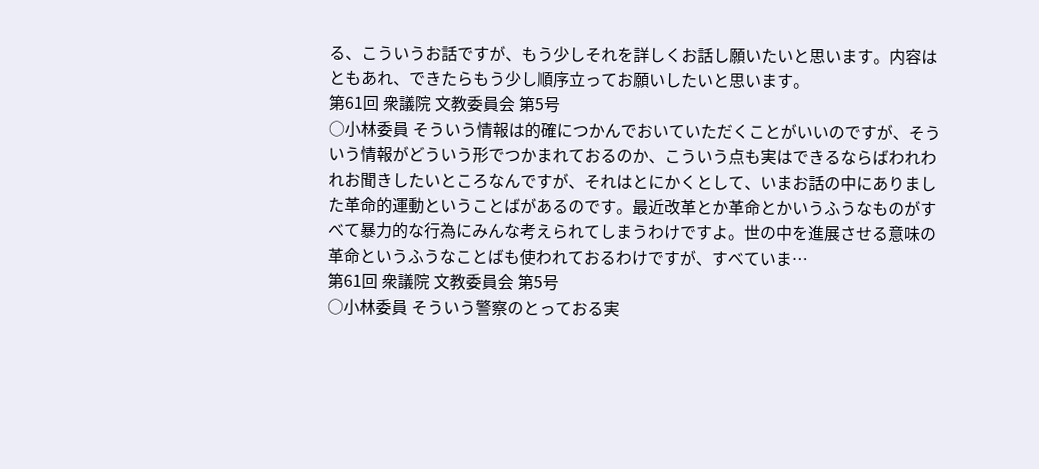る、こういうお話ですが、もう少しそれを詳しくお話し願いたいと思います。内容はともあれ、できたらもう少し順序立ってお願いしたいと思います。
第61回 衆議院 文教委員会 第5号
○小林委員 そういう情報は的確につかんでおいていただくことがいいのですが、そういう情報がどういう形でつかまれておるのか、こういう点も実はできるならばわれわれお聞きしたいところなんですが、それはとにかくとして、いまお話の中にありました革命的運動ということばがあるのです。最近改革とか革命とかいうふうなものがすべて暴力的な行為にみんな考えられてしまうわけですよ。世の中を進展させる意味の革命というふうなことばも使われておるわけですが、すべていま…
第61回 衆議院 文教委員会 第5号
○小林委員 そういう警察のとっておる実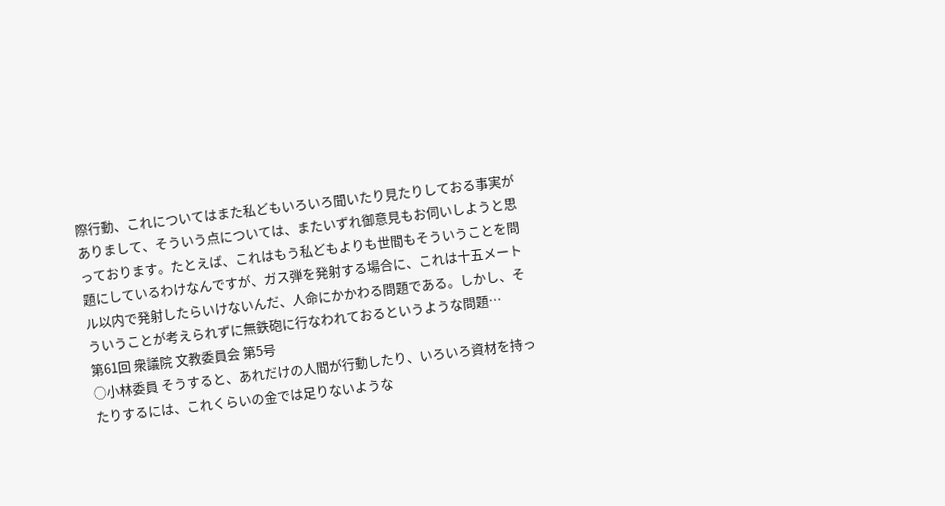際行動、これについてはまた私どもいろいろ聞いたり見たりしておる事実がありまして、そういう点については、またいずれ御意見もお伺いしようと思っております。たとえば、これはもう私どもよりも世間もそういうことを問題にしているわけなんですが、ガス弾を発射する場合に、これは十五メートル以内で発射したらいけないんだ、人命にかかわる問題である。しかし、そういうことが考えられずに無鉄砲に行なわれておるというような問題…
第61回 衆議院 文教委員会 第5号
○小林委員 そうすると、あれだけの人間が行動したり、いろいろ資材を持ったりするには、これくらいの金では足りないような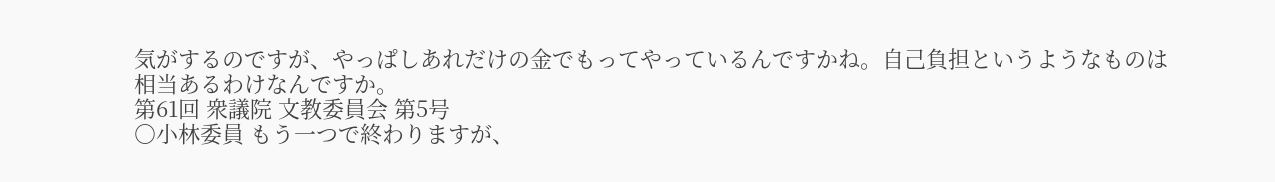気がするのですが、やっぱしあれだけの金でもってやっているんですかね。自己負担というようなものは相当あるわけなんですか。
第61回 衆議院 文教委員会 第5号
○小林委員 もう一つで終わりますが、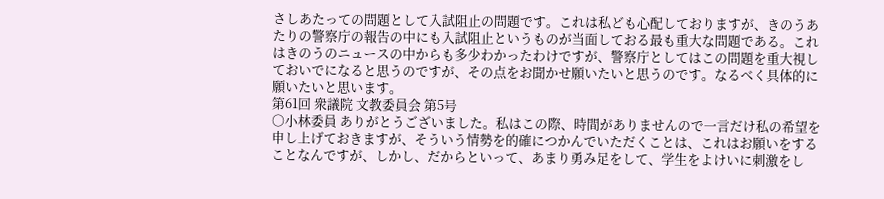さしあたっての問題として入試阻止の問題です。これは私ども心配しておりますが、きのうあたりの警察庁の報告の中にも入試阻止というものが当面しておる最も重大な問題である。これはきのうのニュースの中からも多少わかったわけですが、警察庁としてはこの問題を重大視しておいでになると思うのですが、その点をお聞かせ願いたいと思うのです。なるべく具体的に願いたいと思います。
第61回 衆議院 文教委員会 第5号
○小林委員 ありがとうございました。私はこの際、時間がありませんので一言だけ私の希望を申し上げておきますが、そういう情勢を的確につかんでいただくことは、これはお願いをすることなんですが、しかし、だからといって、あまり勇み足をして、学生をよけいに刺激をし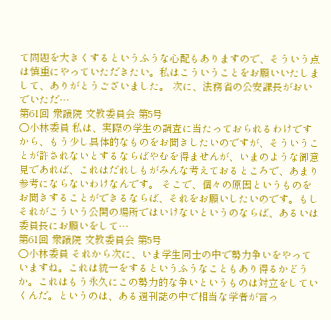て問題を大きくするというふうな心配もありますので、そういう点は慎重にやっていただきたい。私はこういうことをお願いいたしまして、ありがとうございました。 次に、法務省の公安課長がおいでいただ…
第61回 衆議院 文教委員会 第5号
○小林委員 私は、実際の学生の調査に当たっておられるわけですから、もう少し具体的なものをお聞きしたいのですが、そういうことが許されないとするならばやむを得ませんが、いまのような御意見であれば、これはだれしもがみんな考えておるところで、あまり参考にならないわけなんです。 そこで、個々の原因というものをお聞きすることができるならば、それをお願いしたいのです。もしそれがこういう公開の場所ではいけないというのならば、あるいは委員長にお願いをして…
第61回 衆議院 文教委員会 第5号
○小林委員 それから次に、いま学生同士の中で勢力争いをやっていますね。これは統一をするというふうなこともあり得るかどうか。これはもう永久にこの勢力的な争いというものは対立をしていくんだ。というのは、ある週刊誌の中で相当な学者が言っ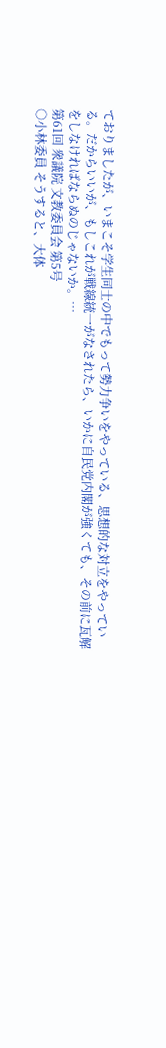ておりましたが、いまこそ学生同士の中でもって勢力争いをやっている、思想的な対立をやっている。だからいいが、もしこれが戦線統一がなされたら、いかに自民党内閣が強くても、その前に瓦解をしなければならぬのじゃないか。…
第61回 衆議院 文教委員会 第5号
○小林委員 そうすると、大体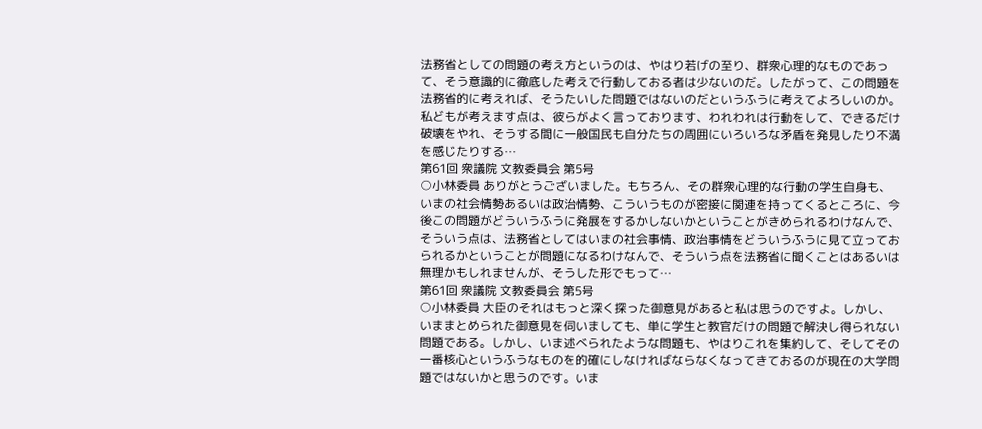法務省としての問題の考え方というのは、やはり若げの至り、群衆心理的なものであって、そう意識的に徹底した考えで行動しておる者は少ないのだ。したがって、この問題を法務省的に考えれば、そうたいした問題ではないのだというふうに考えてよろしいのか。私どもが考えます点は、彼らがよく言っております、われわれは行動をして、できるだけ破壊をやれ、そうする間に一般国民も自分たちの周囲にいろいろな矛盾を発見したり不満を感じたりする…
第61回 衆議院 文教委員会 第5号
○小林委員 ありがとうございました。もちろん、その群衆心理的な行動の学生自身も、いまの社会情勢あるいは政治情勢、こういうものが密接に関連を持ってくるところに、今後この問題がどういうふうに発展をするかしないかということがきめられるわけなんで、そういう点は、法務省としてはいまの社会事情、政治事情をどういうふうに見て立っておられるかということが問題になるわけなんで、そういう点を法務省に聞くことはあるいは無理かもしれませんが、そうした形でもって…
第61回 衆議院 文教委員会 第5号
○小林委員 大臣のそれはもっと深く探った御意見があると私は思うのですよ。しかし、いままとめられた御意見を伺いましても、単に学生と教官だけの問題で解決し得られない問題である。しかし、いま述べられたような問題も、やはりこれを集約して、そしてその一番核心というふうなものを的確にしなければならなくなってきておるのが現在の大学問題ではないかと思うのです。いま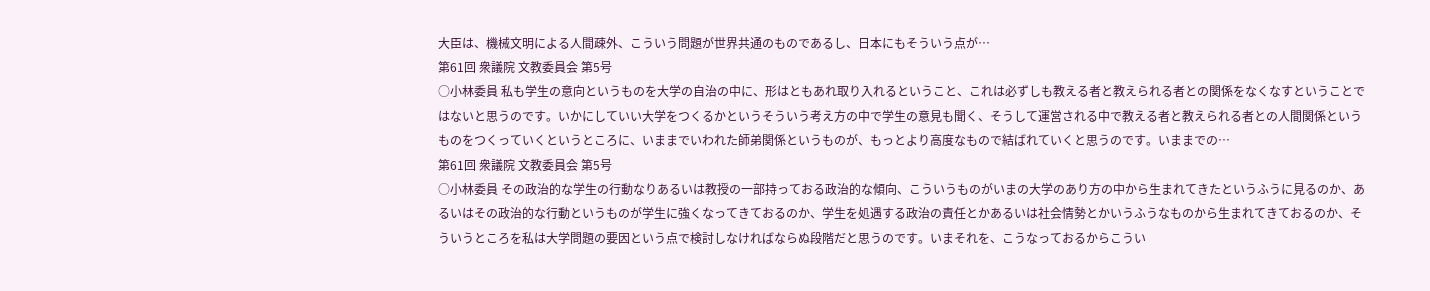大臣は、機械文明による人間疎外、こういう問題が世界共通のものであるし、日本にもそういう点が…
第61回 衆議院 文教委員会 第5号
○小林委員 私も学生の意向というものを大学の自治の中に、形はともあれ取り入れるということ、これは必ずしも教える者と教えられる者との関係をなくなすということではないと思うのです。いかにしていい大学をつくるかというそういう考え方の中で学生の意見も聞く、そうして運営される中で教える者と教えられる者との人間関係というものをつくっていくというところに、いままでいわれた師弟関係というものが、もっとより高度なもので結ばれていくと思うのです。いままでの…
第61回 衆議院 文教委員会 第5号
○小林委員 その政治的な学生の行動なりあるいは教授の一部持っておる政治的な傾向、こういうものがいまの大学のあり方の中から生まれてきたというふうに見るのか、あるいはその政治的な行動というものが学生に強くなってきておるのか、学生を処遇する政治の責任とかあるいは社会情勢とかいうふうなものから生まれてきておるのか、そういうところを私は大学問題の要因という点で検討しなければならぬ段階だと思うのです。いまそれを、こうなっておるからこうい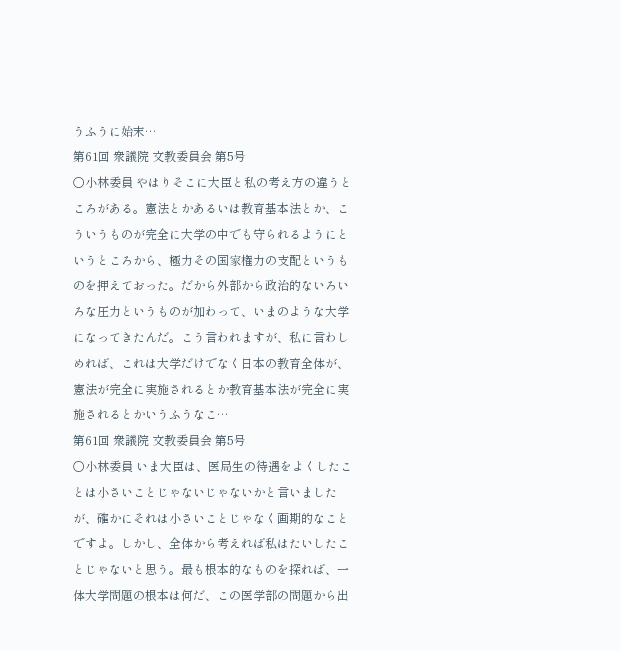うふうに始末…
第61回 衆議院 文教委員会 第5号
○小林委員 やはりそこに大臣と私の考え方の違うところがある。憲法とかあるいは教育基本法とか、こういうものが完全に大学の中でも守られるようにというところから、極力その国家権力の支配というものを押えておった。だから外部から政治的ないろいろな圧力というものが加わって、いまのような大学になってきたんだ。こう言われますが、私に言わしめれば、これは大学だけでなく日本の教育全体が、憲法が完全に実施されるとか教育基本法が完全に実施されるとかいうふうなこ…
第61回 衆議院 文教委員会 第5号
○小林委員 いま大臣は、医局生の待遇をよくしたことは小さいことじゃないじゃないかと言いましたが、確かにそれは小さいことじゃなく画期的なことですよ。しかし、全体から考えれば私はたいしたことじゃないと思う。最も根本的なものを探れば、一体大学問題の根本は何だ、この医学部の問題から出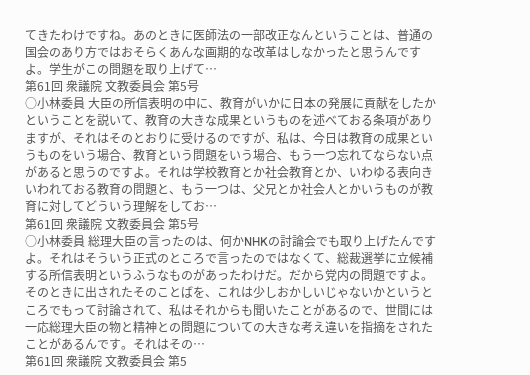てきたわけですね。あのときに医師法の一部改正なんということは、普通の国会のあり方ではおそらくあんな画期的な改革はしなかったと思うんですよ。学生がこの問題を取り上げて…
第61回 衆議院 文教委員会 第5号
○小林委員 大臣の所信表明の中に、教育がいかに日本の発展に貢献をしたかということを説いて、教育の大きな成果というものを述べておる条項がありますが、それはそのとおりに受けるのですが、私は、今日は教育の成果というものをいう場合、教育という問題をいう場合、もう一つ忘れてならない点があると思うのですよ。それは学校教育とか社会教育とか、いわゆる表向きいわれておる教育の問題と、もう一つは、父兄とか社会人とかいうものが教育に対してどういう理解をしてお…
第61回 衆議院 文教委員会 第5号
○小林委員 総理大臣の言ったのは、何かNHKの討論会でも取り上げたんですよ。それはそういう正式のところで言ったのではなくて、総裁選挙に立候補する所信表明というふうなものがあったわけだ。だから党内の問題ですよ。そのときに出されたそのことばを、これは少しおかしいじゃないかというところでもって討論されて、私はそれからも聞いたことがあるので、世間には一応総理大臣の物と精神との問題についての大きな考え違いを指摘をされたことがあるんです。それはその…
第61回 衆議院 文教委員会 第5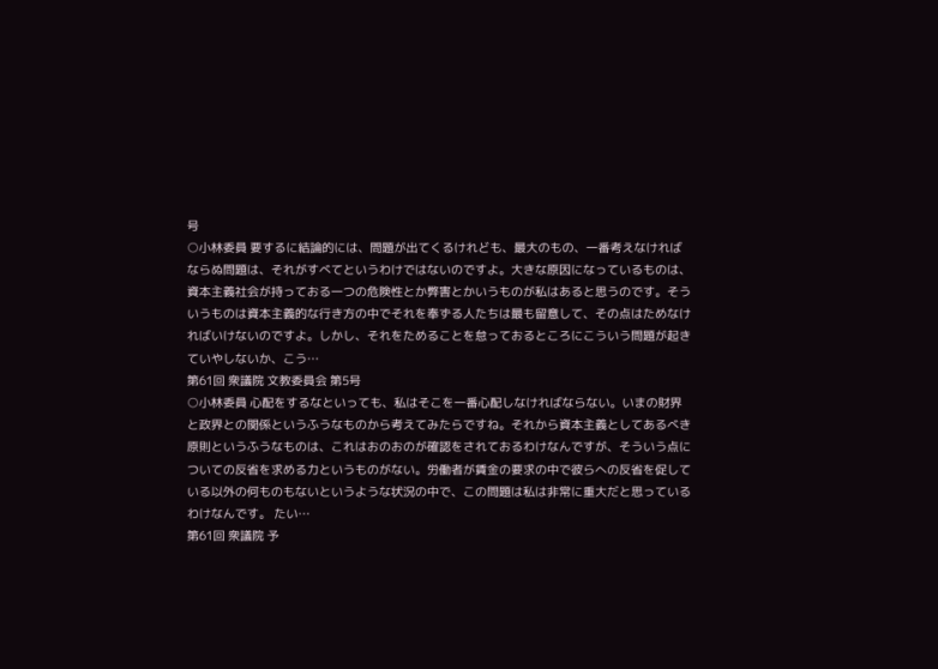号
○小林委員 要するに結論的には、問題が出てくるけれども、最大のもの、一番考えなければならぬ問題は、それがすべてというわけではないのですよ。大きな原因になっているものは、資本主義社会が持っておる一つの危険性とか弊害とかいうものが私はあると思うのです。そういうものは資本主義的な行き方の中でそれを奉ずる人たちは最も留意して、その点はためなければいけないのですよ。しかし、それをためることを怠っておるところにこういう問題が起きていやしないか、こう…
第61回 衆議院 文教委員会 第5号
○小林委員 心配をするなといっても、私はそこを一番心配しなければならない。いまの財界と政界との関係というふうなものから考えてみたらですね。それから資本主義としてあるべき原則というふうなものは、これはおのおのが確認をされておるわけなんですが、そういう点についての反省を求める力というものがない。労働者が賃金の要求の中で彼らへの反省を促している以外の何ものもないというような状況の中で、この問題は私は非常に重大だと思っているわけなんです。 たい…
第61回 衆議院 予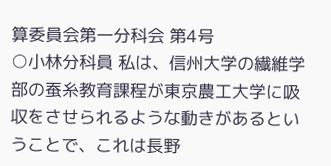算委員会第一分科会 第4号
○小林分科員 私は、信州大学の繊維学部の蚕糸教育課程が東京農工大学に吸収をさせられるような動きがあるということで、これは長野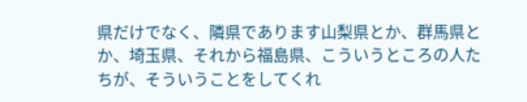県だけでなく、隣県であります山梨県とか、群馬県とか、埼玉県、それから福島県、こういうところの人たちが、そういうことをしてくれ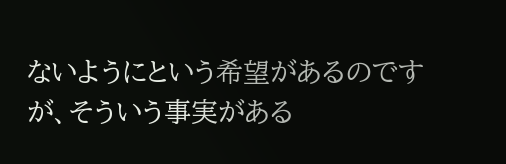ないようにという希望があるのですが、そういう事実がある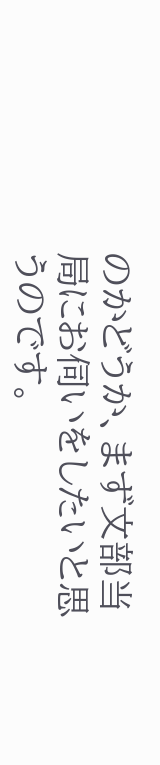のかどうか、まず文部当局にお伺いをしたいと思うのです。